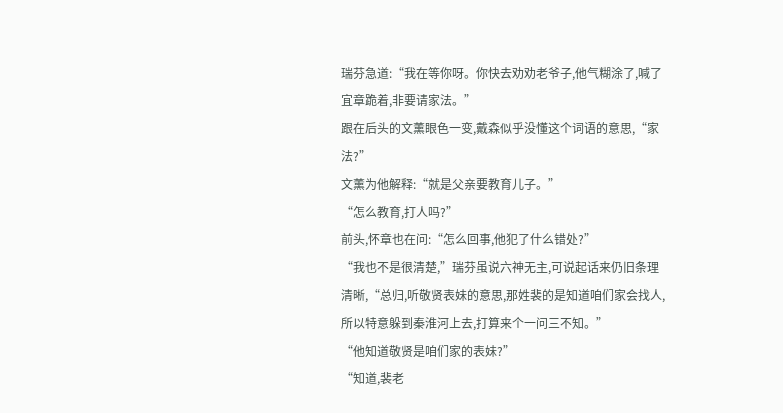瑞芬急道:“我在等你呀。你快去劝劝老爷子,他气糊涂了,喊了宜章跪着,非要请家法。”
跟在后头的文薰眼色一变,戴森似乎没懂这个词语的意思,“家法?”
文薰为他解释:“就是父亲要教育儿子。”
“怎么教育,打人吗?”
前头,怀章也在问:“怎么回事,他犯了什么错处?”
“我也不是很清楚,”瑞芬虽说六神无主,可说起话来仍旧条理清晰,“总归,听敬贤表妹的意思,那姓裴的是知道咱们家会找人,所以特意躲到秦淮河上去,打算来个一问三不知。”
“他知道敬贤是咱们家的表妹?”
“知道,裴老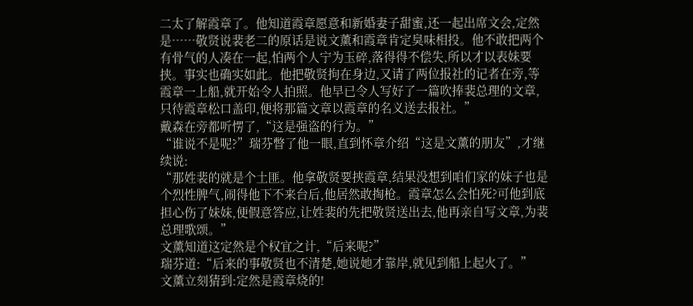二太了解霞章了。他知道霞章愿意和新婚妻子甜蜜,还一起出席文会,定然是……敬贤说裴老二的原话是说文薰和霞章肯定臭味相投。他不敢把两个有骨气的人凑在一起,怕两个人宁为玉碎,落得得不偿失,所以才以表妹要挟。事实也确实如此。他把敬贤拘在身边,又请了两位报社的记者在旁,等霞章一上船,就开始令人拍照。他早已令人写好了一篇吹捧裴总理的文章,只待霞章松口盖印,便将那篇文章以霞章的名义送去报社。”
戴森在旁都听愣了,“这是强盗的行为。”
“谁说不是呢?”瑞芬瞥了他一眼,直到怀章介绍“这是文薰的朋友”,才继续说:
“那姓裴的就是个土匪。他拿敬贤要挟霞章,结果没想到咱们家的妹子也是个烈性脾气,闹得他下不来台后,他居然敢掏枪。霞章怎么会怕死?可他到底担心伤了妹妹,便假意答应,让姓裴的先把敬贤送出去,他再亲自写文章,为裴总理歌颂。”
文薰知道这定然是个权宜之计,“后来呢?”
瑞芬道:“后来的事敬贤也不清楚,她说她才靠岸,就见到船上起火了。”
文薰立刻猜到:定然是霞章烧的!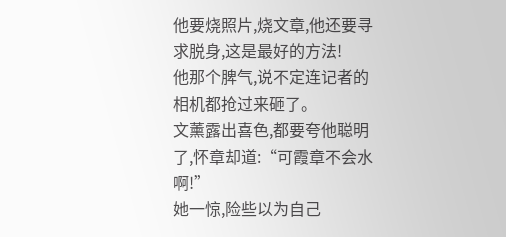他要烧照片,烧文章,他还要寻求脱身,这是最好的方法!
他那个脾气,说不定连记者的相机都抢过来砸了。
文薰露出喜色,都要夸他聪明了,怀章却道:“可霞章不会水啊!”
她一惊,险些以为自己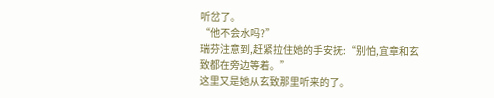听岔了。
“他不会水吗?”
瑞芬注意到,赶紧拉住她的手安抚:“别怕,宜章和玄致都在旁边等着。”
这里又是她从玄致那里听来的了。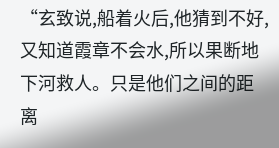“玄致说,船着火后,他猜到不好,又知道霞章不会水,所以果断地下河救人。只是他们之间的距离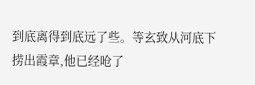到底离得到底远了些。等玄致从河底下捞出霞章,他已经呛了